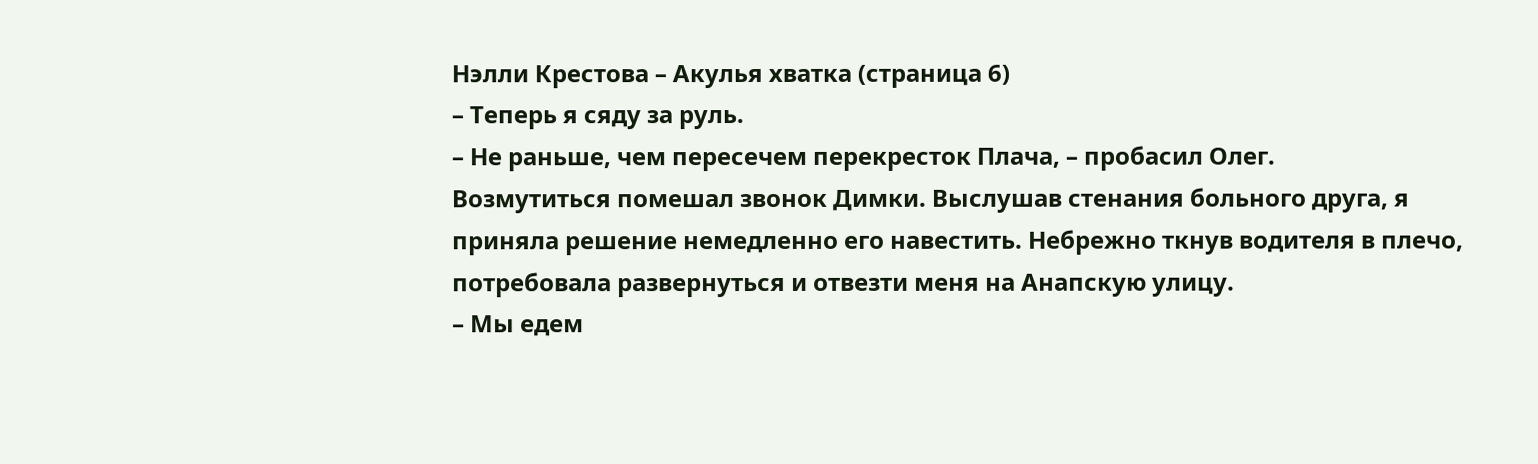Нэлли Крестова – Акулья хватка (страница 6)
– Теперь я сяду за руль.
– Не раньше, чем пересечем перекресток Плача, – пробасил Олег.
Возмутиться помешал звонок Димки. Выслушав стенания больного друга, я приняла решение немедленно его навестить. Небрежно ткнув водителя в плечо, потребовала развернуться и отвезти меня на Анапскую улицу.
– Мы едем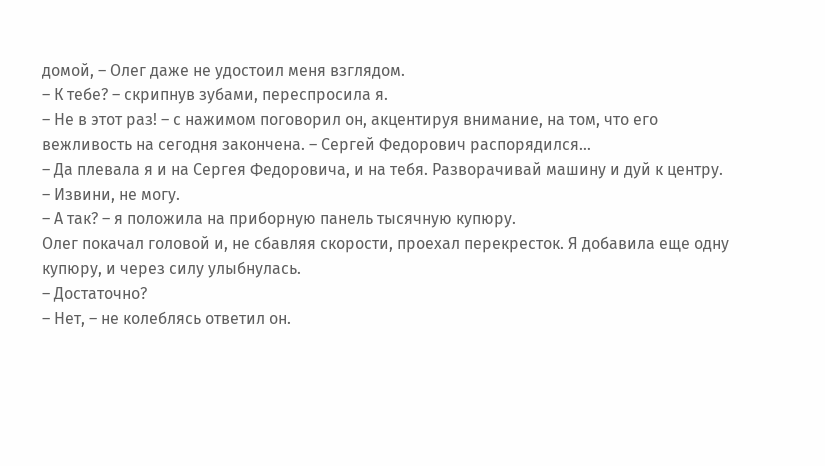домой, – Олег даже не удостоил меня взглядом.
– К тебе? – скрипнув зубами, переспросила я.
– Не в этот раз! – с нажимом поговорил он, акцентируя внимание, на том, что его вежливость на сегодня закончена. – Сергей Федорович распорядился…
– Да плевала я и на Сергея Федоровича, и на тебя. Разворачивай машину и дуй к центру.
– Извини, не могу.
– А так? – я положила на приборную панель тысячную купюру.
Олег покачал головой и, не сбавляя скорости, проехал перекресток. Я добавила еще одну купюру, и через силу улыбнулась.
– Достаточно?
– Нет, – не колеблясь ответил он.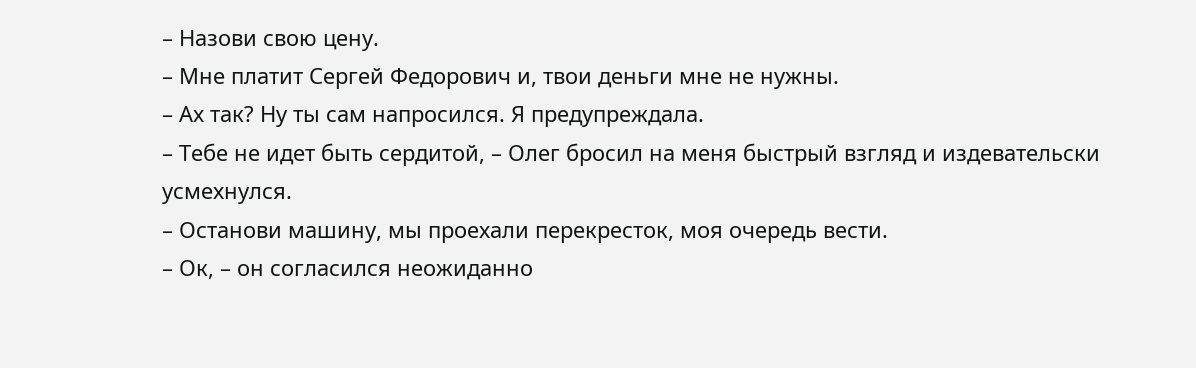– Назови свою цену.
– Мне платит Сергей Федорович и, твои деньги мне не нужны.
– Ах так? Ну ты сам напросился. Я предупреждала.
– Тебе не идет быть сердитой, – Олег бросил на меня быстрый взгляд и издевательски усмехнулся.
– Останови машину, мы проехали перекресток, моя очередь вести.
– Ок, – он согласился неожиданно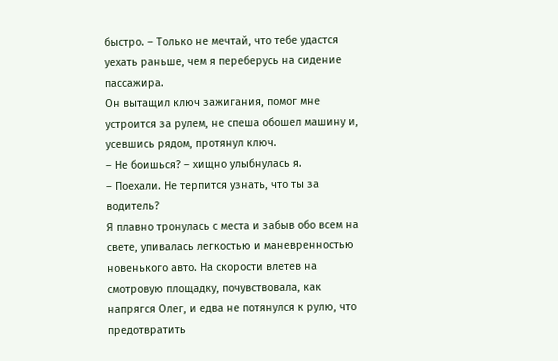быстро. – Только не мечтай, что тебе удастся уехать раньше, чем я переберусь на сидение пассажира.
Он вытащил ключ зажигания, помог мне устроится за рулем, не спеша обошел машину и, усевшись рядом, протянул ключ.
– Не боишься? – хищно улыбнулась я.
– Поехали. Не терпится узнать, что ты за водитель?
Я плавно тронулась с места и забыв обо всем на свете, упивалась легкостью и маневренностью новенького авто. На скорости влетев на смотровую площадку, почувствовала, как напрягся Олег, и едва не потянулся к рулю, что предотвратить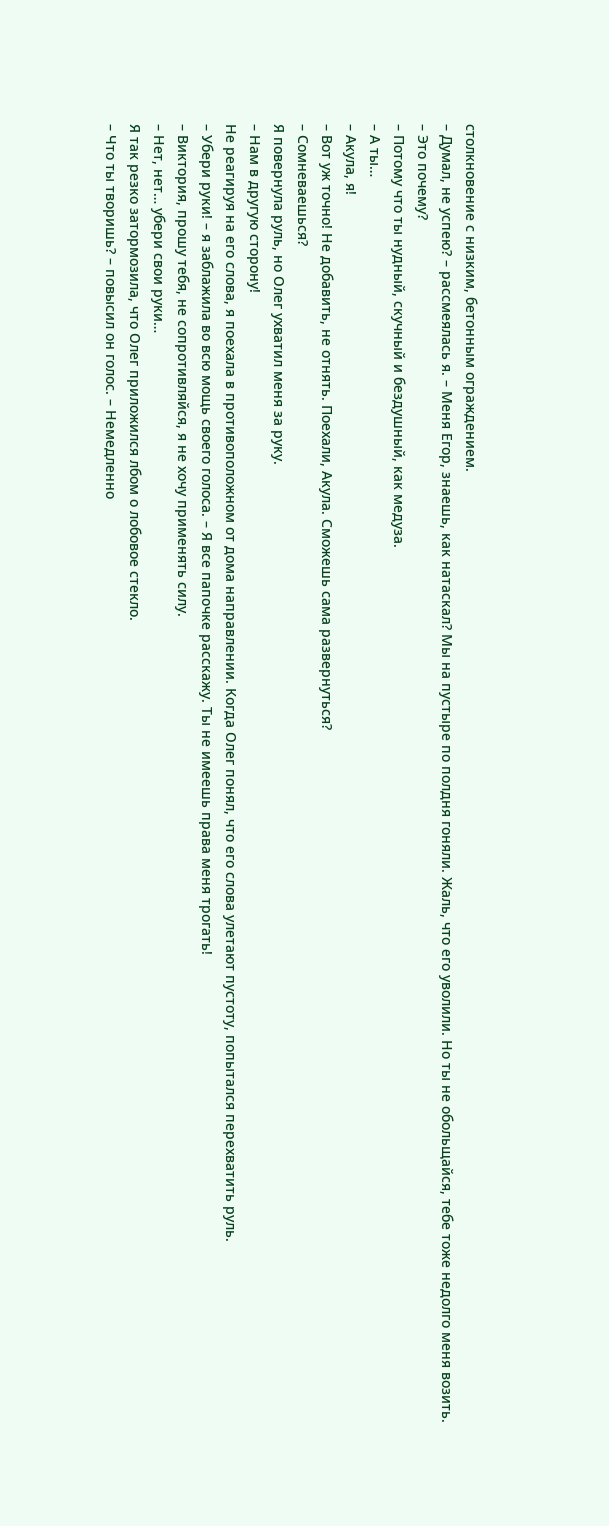столкновение с низким, бетонным ограждением.
– Думал, не успею? – рассмеялась я. – Меня Егор, знаешь, как натаскал? Мы на пустыре по полдня гоняли. Жаль, что его уволили. Но ты не обольщайся, тебе тоже недолго меня возить.
– Это почему?
– Потому что ты нудный, скучный и бездушный, как медуза.
– А ты…
– Акула, я!
– Вот уж точно! Не добавить, не отнять. Поехали, Акула. Сможешь сама развернуться?
– Сомневаешься?
Я повернула руль, но Олег ухватил меня за руку.
– Нам в другую сторону!
Не реагируя на его слова, я поехала в противоположном от дома направлении. Когда Олег понял, что его слова улетают пустоту, попытался перехватить руль.
– Убери руки! – я заблажила во всю мощь своего голоса. – Я все папочке расскажу. Ты не имеешь права меня трогать!
– Виктория, прошу тебя, не сопротивляйся, я не хочу применять силу.
– Нет, нет… убери свои руки…
Я так резко затормозила, что Олег приложился лбом о лобовое стекло.
– Что ты творишь? – повысил он голос. – Немедленно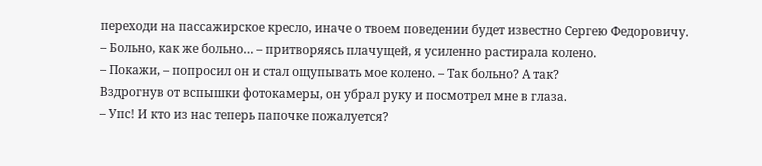переходи на пассажирское кресло, иначе о твоем поведении будет известно Сергею Федоровичу.
– Больно, как же больно… – притворяясь плачущей, я усиленно растирала колено.
– Покажи, – попросил он и стал ощупывать мое колено. – Так больно? А так?
Вздрогнув от вспышки фотокамеры, он убрал руку и посмотрел мне в глаза.
– Упс! И кто из нас теперь папочке пожалуется?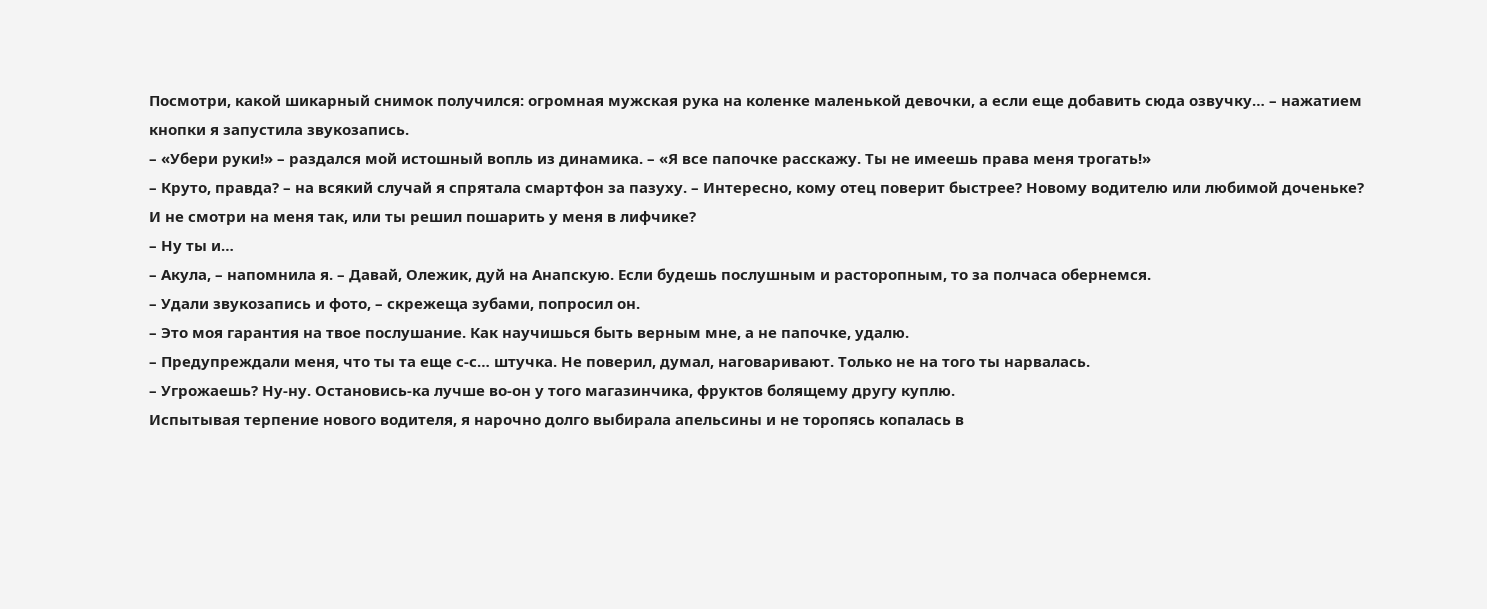Посмотри, какой шикарный снимок получился: огромная мужская рука на коленке маленькой девочки, а если еще добавить сюда озвучку… – нажатием кнопки я запустила звукозапись.
– «Убери руки!» – раздался мой истошный вопль из динамика. – «Я все папочке расскажу. Ты не имеешь права меня трогать!»
– Круто, правда? – на всякий случай я спрятала смартфон за пазуху. – Интересно, кому отец поверит быстрее? Новому водителю или любимой доченьке? И не смотри на меня так, или ты решил пошарить у меня в лифчике?
– Ну ты и…
– Акула, – напомнила я. – Давай, Олежик, дуй на Анапскую. Если будешь послушным и расторопным, то за полчаса обернемся.
– Удали звукозапись и фото, – скрежеща зубами, попросил он.
– Это моя гарантия на твое послушание. Как научишься быть верным мне, а не папочке, удалю.
– Предупреждали меня, что ты та еще с-с… штучка. Не поверил, думал, наговаривают. Только не на того ты нарвалась.
– Угрожаешь? Ну-ну. Остановись-ка лучше во-он у того магазинчика, фруктов болящему другу куплю.
Испытывая терпение нового водителя, я нарочно долго выбирала апельсины и не торопясь копалась в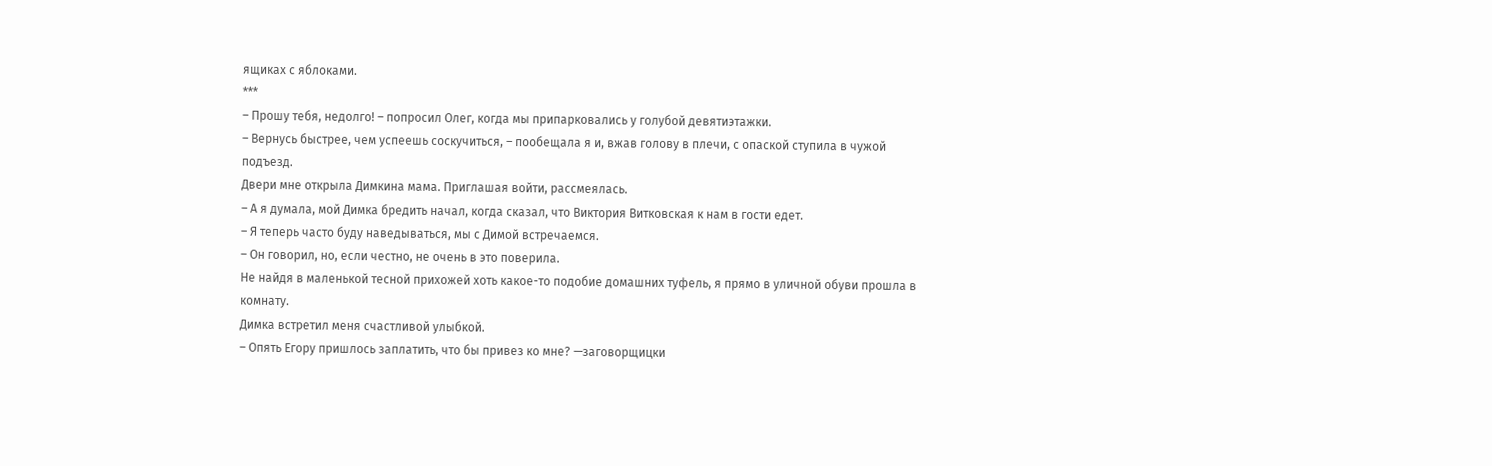ящиках с яблоками.
***
– Прошу тебя, недолго! – попросил Олег, когда мы припарковались у голубой девятиэтажки.
– Вернусь быстрее, чем успеешь соскучиться, – пообещала я и, вжав голову в плечи, с опаской ступила в чужой подъезд.
Двери мне открыла Димкина мама. Приглашая войти, рассмеялась.
– А я думала, мой Димка бредить начал, когда сказал, что Виктория Витковская к нам в гости едет.
– Я теперь часто буду наведываться, мы с Димой встречаемся.
– Он говорил, но, если честно, не очень в это поверила.
Не найдя в маленькой тесной прихожей хоть какое-то подобие домашних туфель, я прямо в уличной обуви прошла в комнату.
Димка встретил меня счастливой улыбкой.
– Опять Егору пришлось заплатить, что бы привез ко мне? —заговорщицки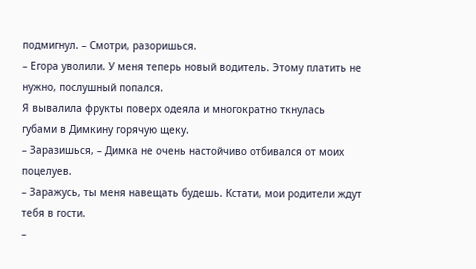подмигнул. – Смотри, разоришься.
– Егора уволили. У меня теперь новый водитель. Этому платить не нужно, послушный попался.
Я вывалила фрукты поверх одеяла и многократно ткнулась губами в Димкину горячую щеку.
– Заразишься, – Димка не очень настойчиво отбивался от моих поцелуев.
– Заражусь, ты меня навещать будешь. Кстати, мои родители ждут тебя в гости.
–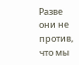Разве они не против, что мы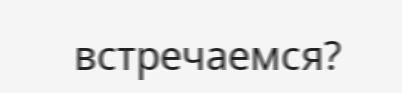встречаемся?